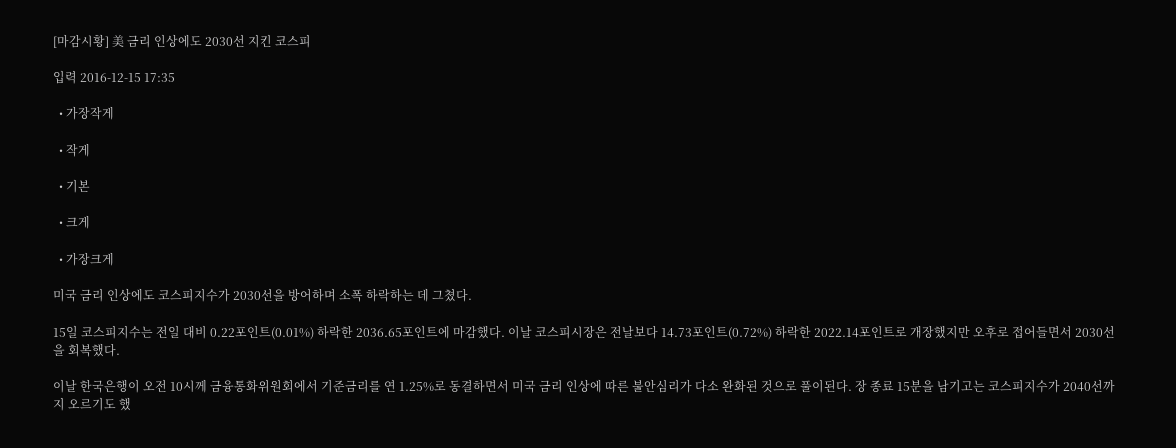[마감시황] 美 금리 인상에도 2030선 지킨 코스피

입력 2016-12-15 17:35

  • 가장작게

  • 작게

  • 기본

  • 크게

  • 가장크게

미국 금리 인상에도 코스피지수가 2030선을 방어하며 소폭 하락하는 데 그쳤다.

15일 코스피지수는 전일 대비 0.22포인트(0.01%) 하락한 2036.65포인트에 마감했다. 이날 코스피시장은 전날보다 14.73포인트(0.72%) 하락한 2022.14포인트로 개장했지만 오후로 접어들면서 2030선을 회복했다.

이날 한국은행이 오전 10시께 금융통화위원회에서 기준금리를 연 1.25%로 동결하면서 미국 금리 인상에 따른 불안심리가 다소 완화된 것으로 풀이된다. 장 종료 15분을 남기고는 코스피지수가 2040선까지 오르기도 했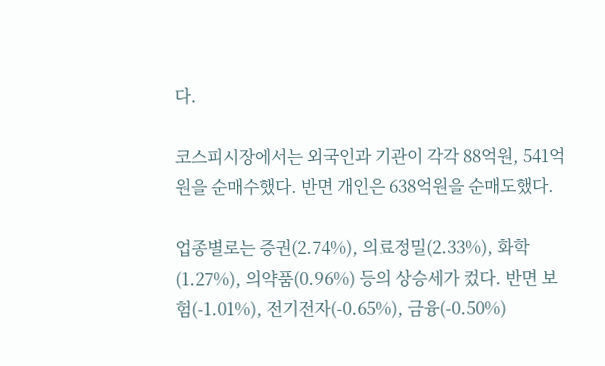다.

코스피시장에서는 외국인과 기관이 각각 88억원, 541억원을 순매수했다. 반면 개인은 638억원을 순매도했다.

업종별로는 증권(2.74%), 의료정밀(2.33%), 화학(1.27%), 의약품(0.96%) 등의 상승세가 컸다. 반면 보험(-1.01%), 전기전자(-0.65%), 금융(-0.50%)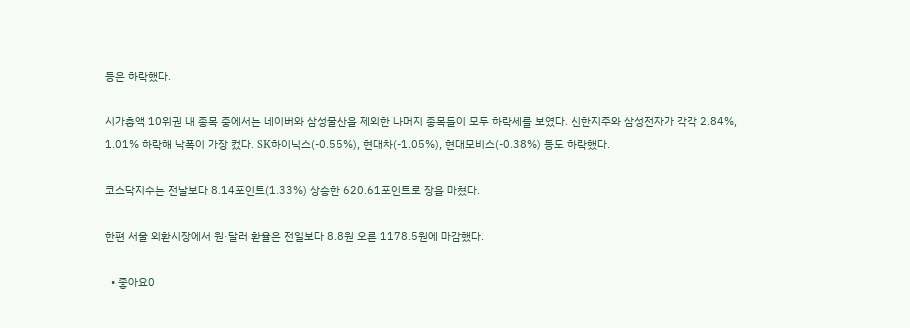등은 하락했다.

시가총액 10위권 내 종목 중에서는 네이버와 삼성물산을 제외한 나머지 종목들이 모두 하락세를 보였다. 신한지주와 삼성전자가 각각 2.84%, 1.01% 하락해 낙폭이 가장 컸다. SK하이닉스(-0.55%), 현대차(-1.05%), 현대모비스(-0.38%) 등도 하락했다.

코스닥지수는 전날보다 8.14포인트(1.33%) 상승한 620.61포인트로 장을 마쳤다.

한편 서울 외환시장에서 원·달러 환율은 전일보다 8.8원 오른 1178.5원에 마감했다.

  • 좋아요0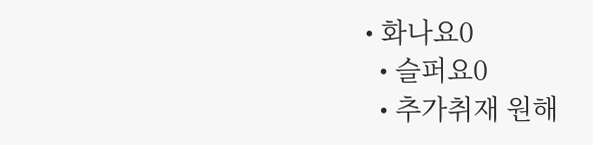• 화나요0
  • 슬퍼요0
  • 추가취재 원해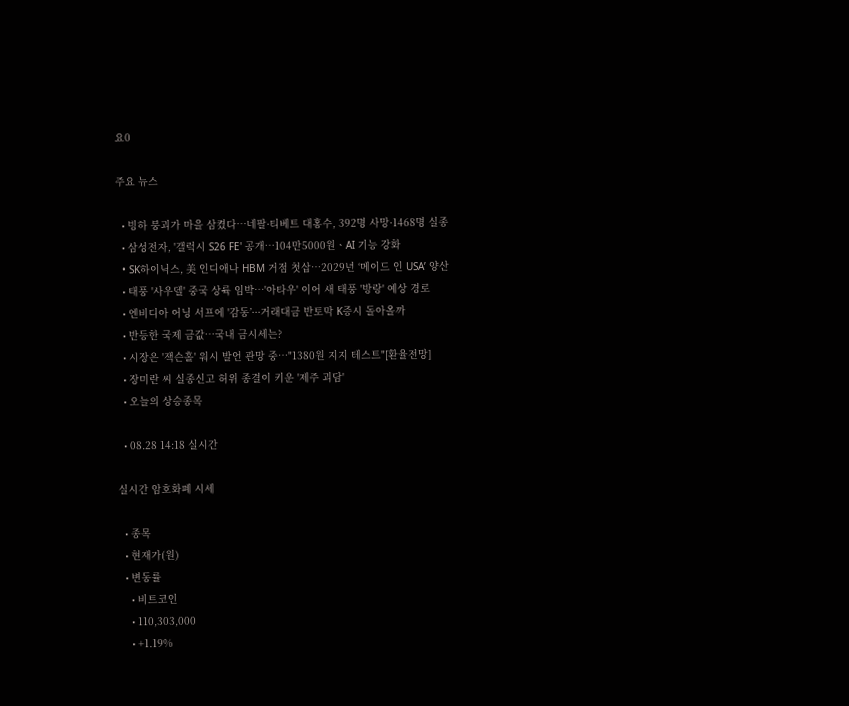요0

주요 뉴스

  • 빙하 붕괴가 마을 삼켰다…네팔·티베트 대홍수, 392명 사망·1468명 실종
  • 삼성전자, '갤럭시 S26 FE' 공개⋯104만5000원ㆍAI 기능 강화
  • SK하이닉스, 美 인디애나 HBM 거점 첫삽…2029년 ‘메이드 인 USA’ 양산
  • 태풍 '사우델' 중국 상륙 임박…'아타우' 이어 새 태풍 '방랑' 예상 경로
  • 엔비디아 어닝 서프에 '감동’···거래대금 반토막 K증시 돌아올까
  • 반등한 국제 금값…국내 금시세는?
  • 시장은 '잭슨홀' 워시 발언 관망 중⋯"1380원 지지 테스트"[환율전망]
  • 장미란 씨 실종신고 허위 종결이 키운 '제주 괴담'
  • 오늘의 상승종목

  • 08.28 14:18 실시간

실시간 암호화폐 시세

  • 종목
  • 현재가(원)
  • 변동률
    • 비트코인
    • 110,303,000
    • +1.19%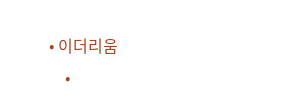• 이더리움
    •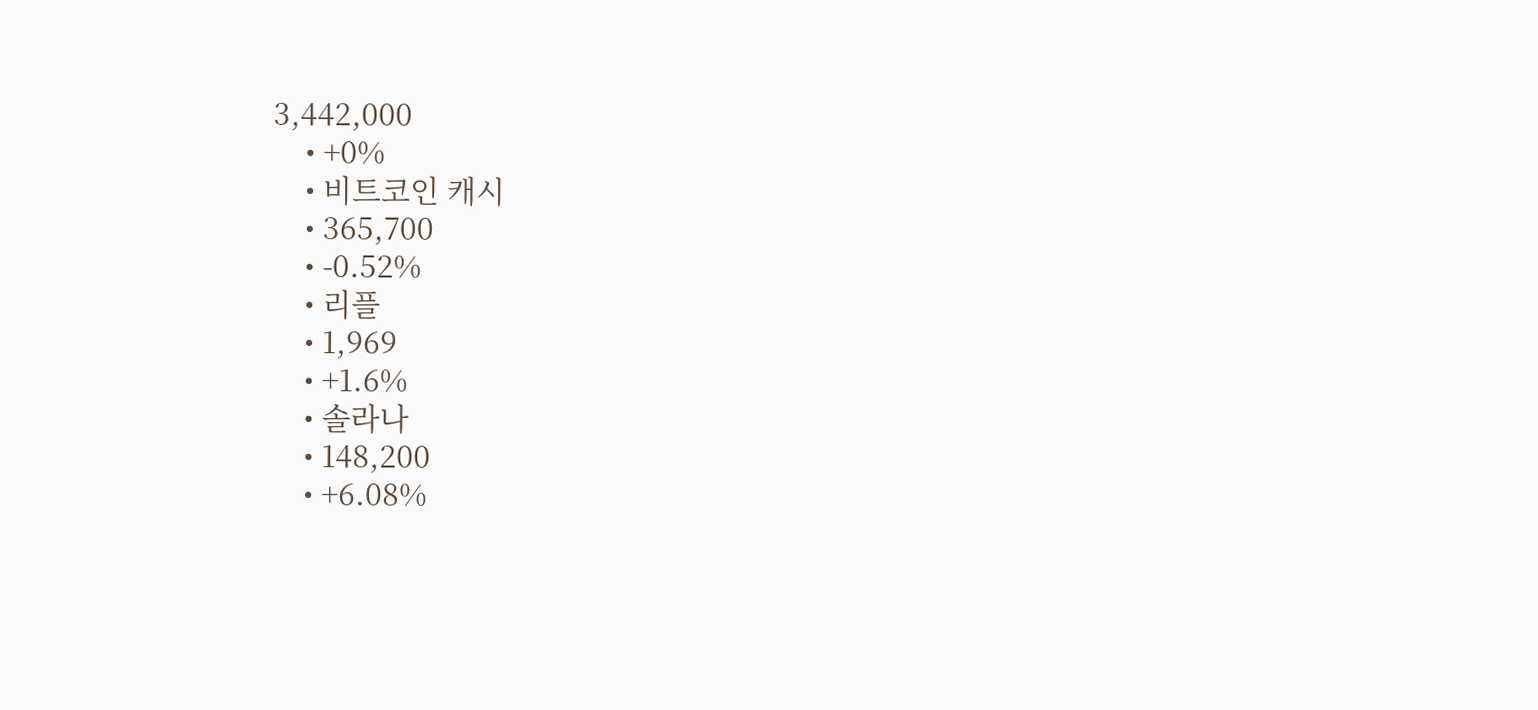3,442,000
    • +0%
    • 비트코인 캐시
    • 365,700
    • -0.52%
    • 리플
    • 1,969
    • +1.6%
    • 솔라나
    • 148,200
    • +6.08%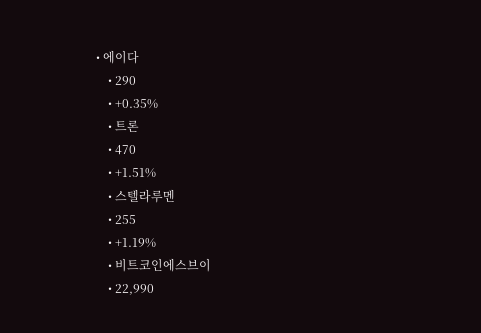• 에이다
    • 290
    • +0.35%
    • 트론
    • 470
    • +1.51%
    • 스텔라루멘
    • 255
    • +1.19%
    • 비트코인에스브이
    • 22,990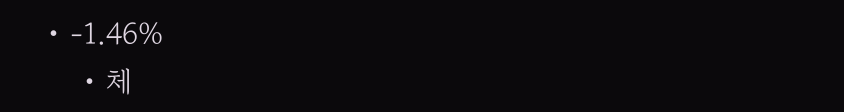• -1.46%
    • 체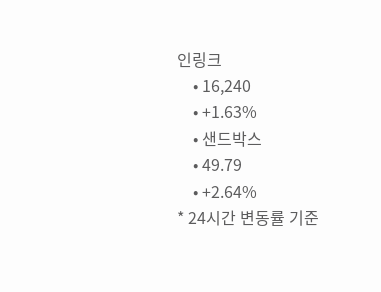인링크
    • 16,240
    • +1.63%
    • 샌드박스
    • 49.79
    • +2.64%
* 24시간 변동률 기준